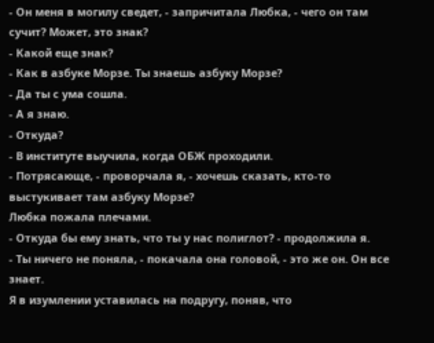- Он меня в могилу сведет, - запричитала Любка, - чего он там сучит? Может, это знак?
- Какой еще знак?
- Как в азбуке Морзе. Ты знаешь азбуку Морзе?
- Да ты с ума сошла.
- А я знаю.
- Откуда?
- В институте выучила, когда ОБЖ проходили.
- Потрясающе, - проворчала я, - хочешь сказать, кто-то выстукивает там азбуку Морзе?
Любка пожала плечами.
- Откуда бы ему знать, что ты у нас полиглот? - продолжила я.
- Ты ничего не поняла, - покачала она головой, - это же он. Он все знает.
Я в изумлении уставилась на подругу, поняв, что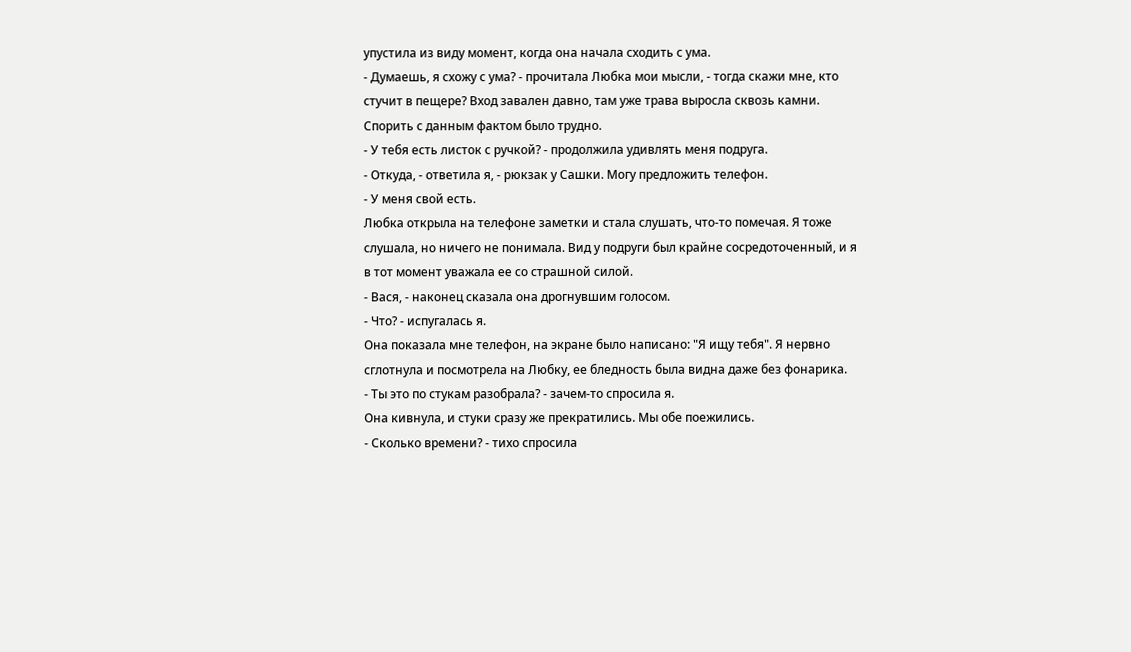упустила из виду момент, когда она начала сходить с ума.
- Думаешь, я схожу с ума? - прочитала Любка мои мысли, - тогда скажи мне, кто стучит в пещере? Вход завален давно, там уже трава выросла сквозь камни.
Спорить с данным фактом было трудно.
- У тебя есть листок с ручкой? - продолжила удивлять меня подруга.
- Откуда, - ответила я, - рюкзак у Сашки. Могу предложить телефон.
- У меня свой есть.
Любка открыла на телефоне заметки и стала слушать, что-то помечая. Я тоже слушала, но ничего не понимала. Вид у подруги был крайне сосредоточенный, и я в тот момент уважала ее со страшной силой.
- Вася, - наконец сказала она дрогнувшим голосом.
- Что? - испугалась я.
Она показала мне телефон, на экране было написано: "Я ищу тебя". Я нервно сглотнула и посмотрела на Любку, ее бледность была видна даже без фонарика.
- Ты это по стукам разобрала? - зачем-то спросила я.
Она кивнула, и стуки сразу же прекратились. Мы обе поежились.
- Сколько времени? - тихо спросила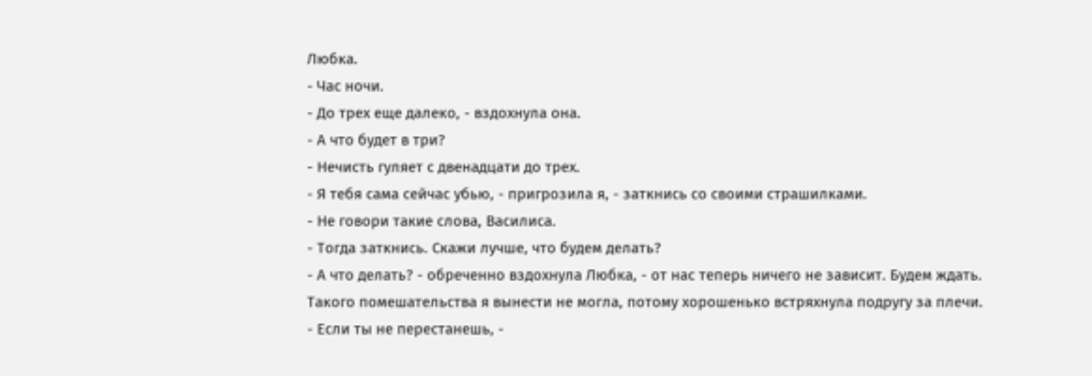Любка.
- Час ночи.
- До трех еще далеко, - вздохнула она.
- А что будет в три?
- Нечисть гуляет с двенадцати до трех.
- Я тебя сама сейчас убью, - пригрозила я, - заткнись со своими страшилками.
- Не говори такие слова, Василиса.
- Тогда заткнись. Скажи лучше, что будем делать?
- А что делать? - обреченно вздохнула Любка, - от нас теперь ничего не зависит. Будем ждать.
Такого помешательства я вынести не могла, потому хорошенько встряхнула подругу за плечи.
- Если ты не перестанешь, -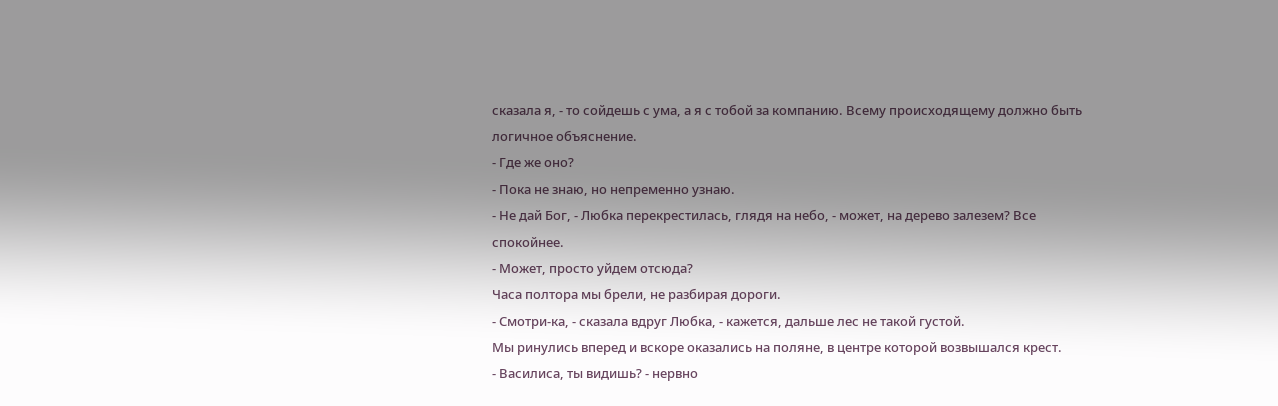сказала я, - то сойдешь с ума, а я с тобой за компанию. Всему происходящему должно быть логичное объяснение.
- Где же оно?
- Пока не знаю, но непременно узнаю.
- Не дай Бог, - Любка перекрестилась, глядя на небо, - может, на дерево залезем? Все спокойнее.
- Может, просто уйдем отсюда?
Часа полтора мы брели, не разбирая дороги.
- Смотри-ка, - сказала вдруг Любка, - кажется, дальше лес не такой густой.
Мы ринулись вперед и вскоре оказались на поляне, в центре которой возвышался крест.
- Василиса, ты видишь? - нервно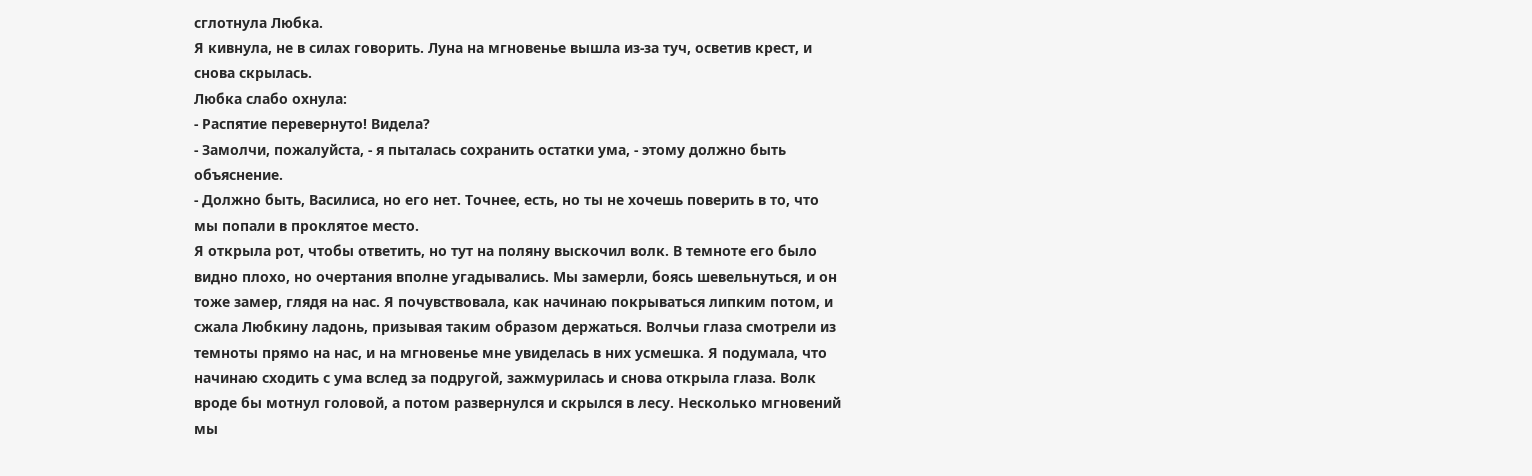сглотнула Любка.
Я кивнула, не в силах говорить. Луна на мгновенье вышла из-за туч, осветив крест, и снова скрылась.
Любка слабо охнула:
- Распятие перевернуто! Видела?
- Замолчи, пожалуйста, - я пыталась сохранить остатки ума, - этому должно быть объяснение.
- Должно быть, Василиса, но его нет. Точнее, есть, но ты не хочешь поверить в то, что мы попали в проклятое место.
Я открыла рот, чтобы ответить, но тут на поляну выскочил волк. В темноте его было видно плохо, но очертания вполне угадывались. Мы замерли, боясь шевельнуться, и он тоже замер, глядя на нас. Я почувствовала, как начинаю покрываться липким потом, и сжала Любкину ладонь, призывая таким образом держаться. Волчьи глаза смотрели из темноты прямо на нас, и на мгновенье мне увиделась в них усмешка. Я подумала, что начинаю сходить с ума вслед за подругой, зажмурилась и снова открыла глаза. Волк вроде бы мотнул головой, а потом развернулся и скрылся в лесу. Несколько мгновений мы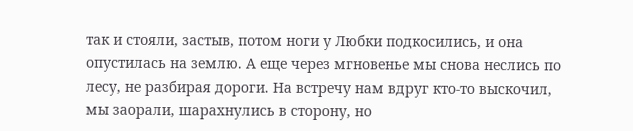так и стояли, застыв, потом ноги у Любки подкосились, и она опустилась на землю. А еще через мгновенье мы снова неслись по лесу, не разбирая дороги. На встречу нам вдруг кто-то выскочил, мы заорали, шарахнулись в сторону, но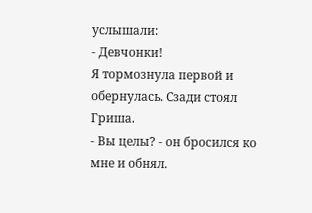услышали:
- Девчонки!
Я тормознула первой и обернулась. Сзади стоял Гриша.
- Вы целы? - он бросился ко мне и обнял.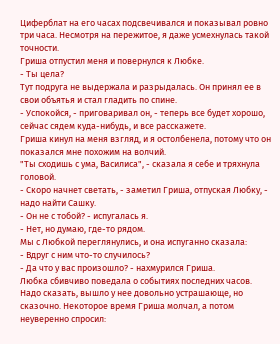Циферблат на его часах подсвечивался и показывал ровно три часа. Несмотря на пережитое, я даже усмехнулась такой точности.
Гриша отпустил меня и повернулся к Любке.
- Ты цела?
Тут подруга не выдержала и разрыдалась. Он принял ее в свои объятья и стал гладить по спине.
- Успокойся, - приговаривал он, - теперь все будет хорошо, сейчас сядем куда-нибудь, и все расскажете.
Гриша кинул на меня взгляд, и я остолбенела, потому что он показался мне похожим на волчий.
"Ты сходишь с ума, Василиса", - сказала я себе и тряхнула головой.
- Скоро начнет светать, - заметил Гриша, отпуская Любку, - надо найти Сашку.
- Он не с тобой? - испугалась я.
- Нет, но думаю, где-то рядом.
Мы с Любкой переглянулись, и она испуганно сказала:
- Вдруг с ним что-то случилось?
- Да что у вас произошло? - нахмурился Гриша.
Любка сбивчиво поведала о событиях последних часов. Надо сказать, вышло у нее довольно устрашающе, но сказочно. Некоторое время Гриша молчал, а потом неуверенно спросил: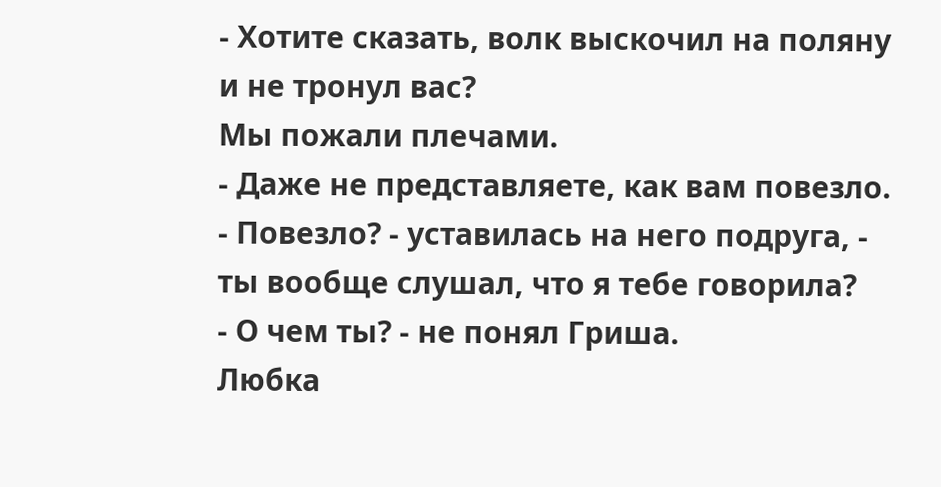- Хотите сказать, волк выскочил на поляну и не тронул вас?
Мы пожали плечами.
- Даже не представляете, как вам повезло.
- Повезло? - уставилась на него подруга, - ты вообще слушал, что я тебе говорила?
- О чем ты? - не понял Гриша.
Любка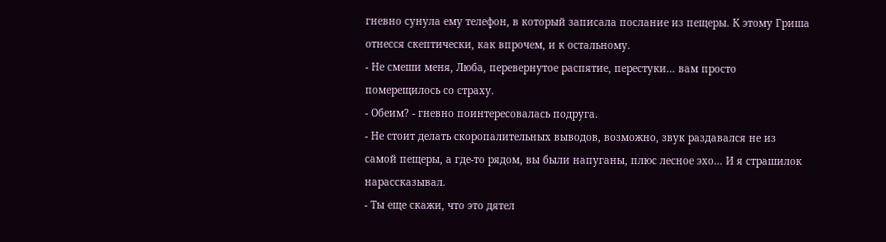гневно сунула ему телефон, в который записала послание из пещеры. К этому Гриша отнесся скептически, как впрочем, и к остальному.
- Не смеши меня, Люба, перевернутое распятие, перестуки… вам просто померещилось со страху.
- Обеим? - гневно поинтересовалась подруга.
- Не стоит делать скоропалительных выводов, возможно, звук раздавался не из самой пещеры, а где-то рядом, вы были напуганы, плюс лесное эхо… И я страшилок нарассказывал.
- Ты еще скажи, что это дятел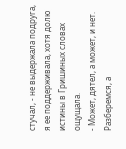стучал, - не выдержала подруга, я ее поддерживала, хотя долю истины в Гришиных словах ощущала.
- Может, дятел, а может, и нет. Разберемся, а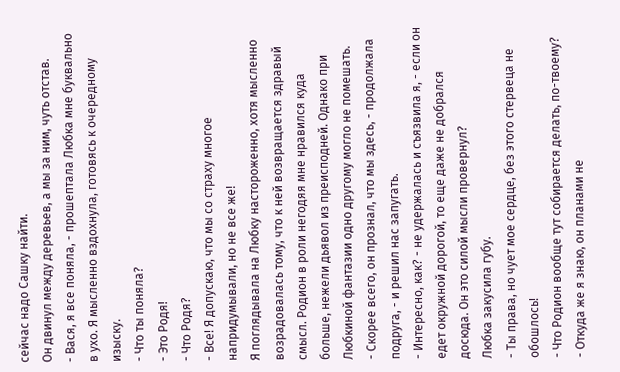сейчас надо Сашку найти.
Он двинул между деревьев, а мы за ним, чуть отстав.
- Вася, я все поняла, - прошептала Любка мне буквально в ухо. Я мысленно вздохнула, готовясь к очередному изыску.
- Что ты поняла?
- Это Родя!
- Что Родя?
- Все! Я допускаю, что мы со страху многое напридумывали, но не все же!
Я поглядывала на Любку настороженно, хотя мысленно возрадовалась тому, что к ней возвращается здравый смысл. Родион в роли негодяя мне нравился куда больше, нежели дьявол из преисподней. Однако при Любкиной фантазии одно другому могло не помешать.
- Скорее всего, он прознал, что мы здесь, - продолжала подруга, - и решил нас запугать.
- Интересно, как? - не удержалась и съязвила я, - если он едет окружной дорогой, то еще даже не добрался досюда. Он это силой мысли провернул?
Любка закусила губу.
- Ты права, но чует мое сердце, без этого стервеца не обошлось!
- Что Родион вообще тут собирается делать, по-твоему?
- Откуда же я знаю, он планами не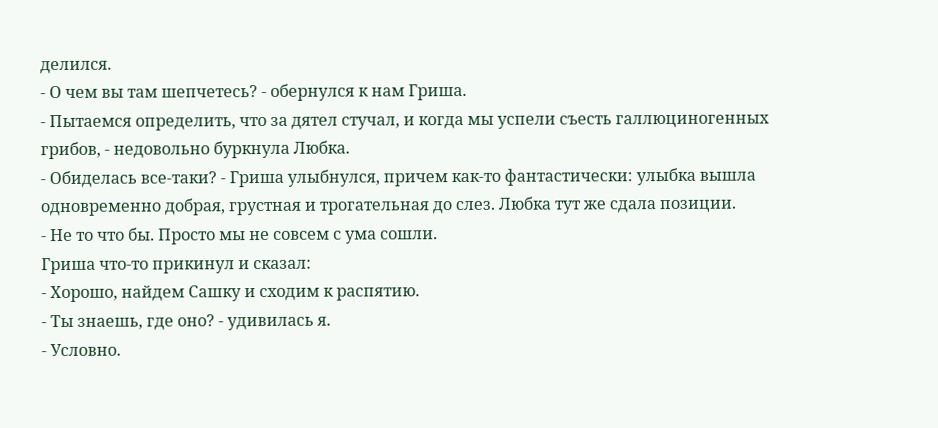делился.
- О чем вы там шепчетесь? - обернулся к нам Гриша.
- Пытаемся определить, что за дятел стучал, и когда мы успели съесть галлюциногенных грибов, - недовольно буркнула Любка.
- Обиделась все-таки? - Гриша улыбнулся, причем как-то фантастически: улыбка вышла одновременно добрая, грустная и трогательная до слез. Любка тут же сдала позиции.
- Не то что бы. Просто мы не совсем с ума сошли.
Гриша что-то прикинул и сказал:
- Хорошо, найдем Сашку и сходим к распятию.
- Ты знаешь, где оно? - удивилась я.
- Условно.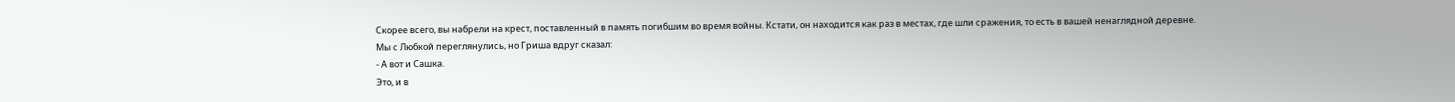Скорее всего, вы набрели на крест, поставленный в память погибшим во время войны. Кстати, он находится как раз в местах, где шли сражения, то есть в вашей ненаглядной деревне.
Мы с Любкой переглянулись, но Гриша вдруг сказал:
- А вот и Сашка.
Это, и в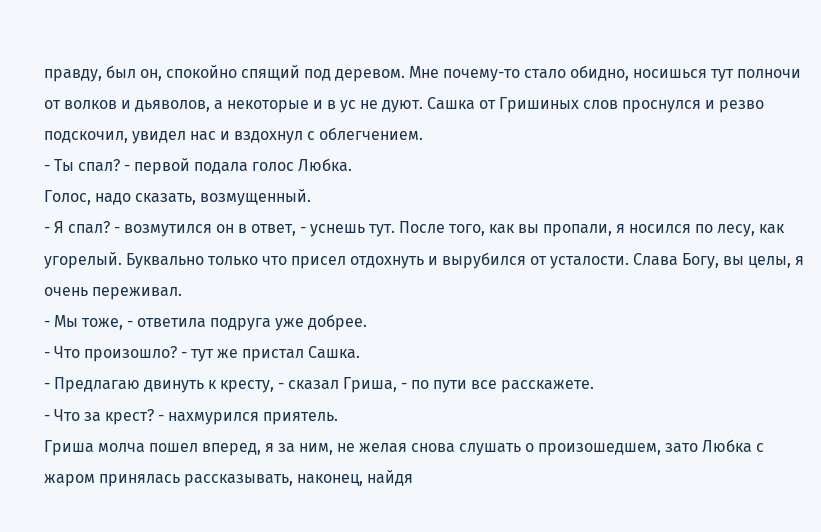правду, был он, спокойно спящий под деревом. Мне почему-то стало обидно, носишься тут полночи от волков и дьяволов, а некоторые и в ус не дуют. Сашка от Гришиных слов проснулся и резво подскочил, увидел нас и вздохнул с облегчением.
- Ты спал? - первой подала голос Любка.
Голос, надо сказать, возмущенный.
- Я спал? - возмутился он в ответ, - уснешь тут. После того, как вы пропали, я носился по лесу, как угорелый. Буквально только что присел отдохнуть и вырубился от усталости. Слава Богу, вы целы, я очень переживал.
- Мы тоже, - ответила подруга уже добрее.
- Что произошло? - тут же пристал Сашка.
- Предлагаю двинуть к кресту, - сказал Гриша, - по пути все расскажете.
- Что за крест? - нахмурился приятель.
Гриша молча пошел вперед, я за ним, не желая снова слушать о произошедшем, зато Любка с жаром принялась рассказывать, наконец, найдя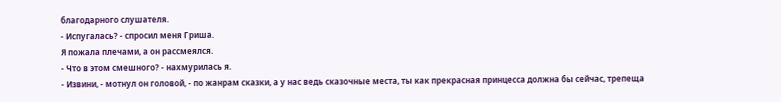благодарного слушателя.
- Испугалась? - спросил меня Гриша.
Я пожала плечами, а он рассмеялся.
- Что в этом смешного? - нахмурилась я.
- Извини, - мотнул он головой, - по жанрам сказки, а у нас ведь сказочные места, ты как прекрасная принцесса должна бы сейчас, трепеща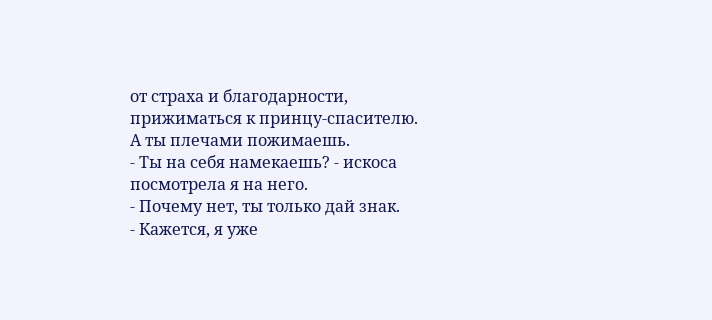от страха и благодарности, прижиматься к принцу-спасителю. А ты плечами пожимаешь.
- Ты на себя намекаешь? - искоса посмотрела я на него.
- Почему нет, ты только дай знак.
- Кажется, я уже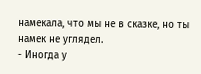намекала, что мы не в сказке, но ты намек не углядел.
- Иногда у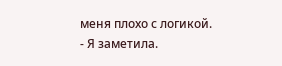меня плохо с логикой.
- Я заметила.